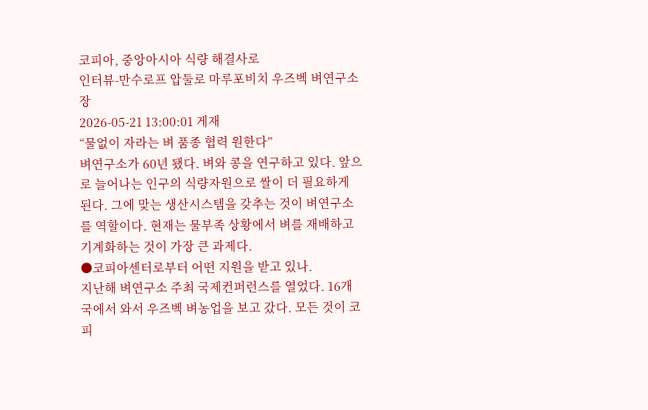코피아, 중앙아시아 식량 해결사로
인터뷰-만수로프 압둘로 마루포비치 우즈벡 벼연구소장
2026-05-21 13:00:01 게재
“물없이 자라는 벼 품종 협력 원한다”
벼연구소가 60년 됐다. 벼와 콩을 연구하고 있다. 앞으로 늘어나는 인구의 식량자원으로 쌀이 더 필요하게 된다. 그에 맞는 생산시스템을 갖추는 것이 벼연구소를 역할이다. 현재는 물부족 상황에서 벼를 재배하고 기계화하는 것이 가장 큰 과제다.
●코피아센터로부터 어떤 지원을 받고 있나.
지난해 벼연구소 주최 국제컨퍼런스를 열었다. 16개국에서 와서 우즈벡 벼농업을 보고 갔다. 모든 것이 코피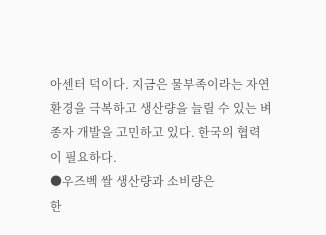아센터 덕이다. 지금은 물부족이라는 자연환경을 극복하고 생산량을 늘릴 수 있는 벼 종자 개발을 고민하고 있다. 한국의 협력이 필요하다.
●우즈벡 쌀 생산량과 소비량은
한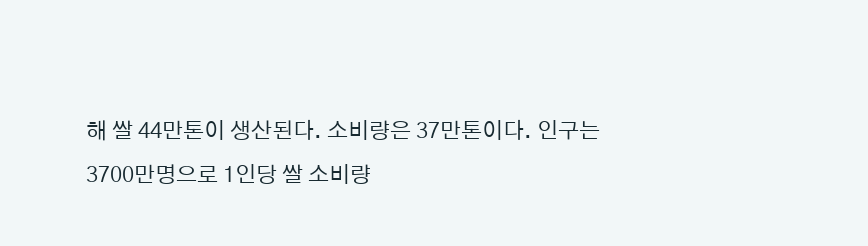해 쌀 44만톤이 생산된다. 소비량은 37만톤이다. 인구는 3700만명으로 1인당 쌀 소비량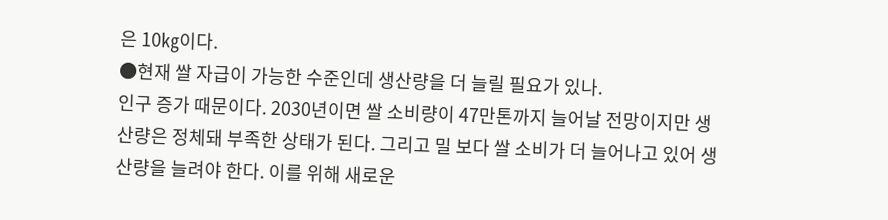은 10㎏이다.
●현재 쌀 자급이 가능한 수준인데 생산량을 더 늘릴 필요가 있나.
인구 증가 때문이다. 2030년이면 쌀 소비량이 47만톤까지 늘어날 전망이지만 생산량은 정체돼 부족한 상태가 된다. 그리고 밀 보다 쌀 소비가 더 늘어나고 있어 생산량을 늘려야 한다. 이를 위해 새로운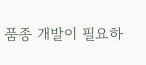품종 개발이 필요하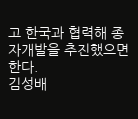고 한국과 협력해 종자개발을 추진했으면 한다.
김성배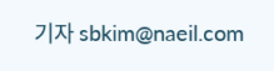기자 sbkim@naeil.com